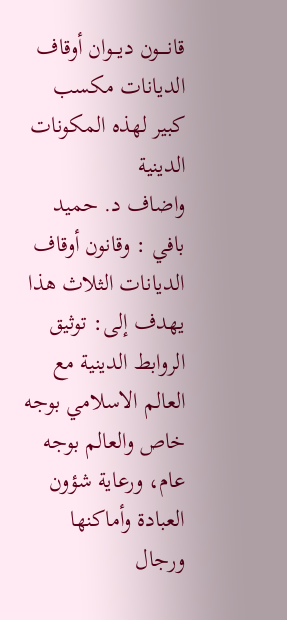قانــــون ديـــوان أوقاف الديانات مكسب كبير لهذه المكونات الدينية
واضاف د. حميد بافي : وقانون أوقاف الديانات الثلاث هذا يهدف إلى: توثيق الروابط الدينية مع العالم الاسلامي بوجه خاص والعالم بوجه عام، ورعاية شؤون العبادة وأماكنها ورجال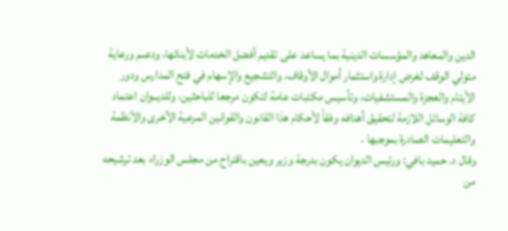الدين والمعاهد والمؤسسات الدينية بما يساعد على تقديم أفضل الخدمات لأبنائها، ودعــم ورعاية متولي الوقف لغرض إدارة واستثمار أموال الأوقاف، والتشجيع والإسهام في فتح المدارس ودور الأيتام والعجزة والمستشفيات، وتأسيس مكتبات عامة لتكون مرجعا للباحثين، وللديــوان اعتماد كافة الوسائل اللازمة لتحقيق أهدافه وفقاً لأحكام هذا القانون والقوانين المرعية الأخرى والأنظمة والتعليمات الصادرة بموجبها .
وقال د. حميد بافي: ورئيس الديوان يكون بدرجة وزير ويعين باقتراح من مجلس الوزراء بعد ترشيحه من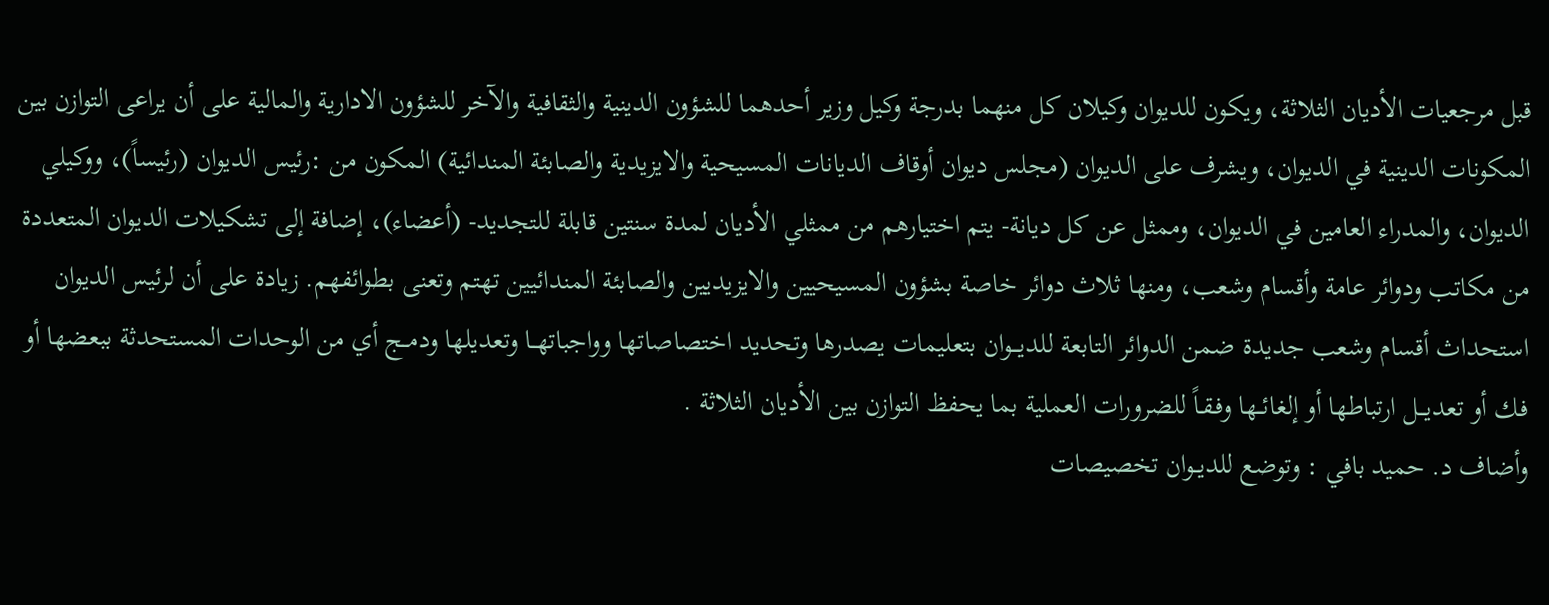قبل مرجعيات الأديان الثلاثة، ويكون للديوان وكيلان كل منهما بدرجة وكيل وزير أحدهما للشؤون الدينية والثقافية والآخر للشؤون الادارية والمالية على أن يراعى التوازن بين المكونات الدينية في الديوان، ويشرف على الديوان (مجلس ديوان أوقاف الديانات المسيحية والايزيدية والصابئة المندائية) المكون من :رئيس الديوان (رئيساً)، ووكيلي الديوان، والمدراء العامين في الديوان، وممثل عن كل ديانة- يتم اختيارهم من ممثلي الأديان لمدة سنتين قابلة للتجديد- (أعضاء)، إضافة إلى تشكيلات الديوان المتعددة من مكاتب ودوائر عامة وأقسام وشعب، ومنها ثلاث دوائر خاصة بشؤون المسيحيين والايزيديين والصابئة المندائيين تهتم وتعنى بطوائفهم. زيادة على أن لرئيس الديوان استحداث أقسام وشعب جديدة ضمن الدوائر التابعة للديـــوان بتعليمات يصدرها وتحديد اختصاصاتها وواجباتهــا وتعديلها ودمــج أي من الوحدات المستحدثة ببعضها أو فـك أو تعديـــل ارتباطها أو إلغائــها وفـقـاً للضرورات العملية بما يحفظ التوازن بين الأديان الثلاثة .
وأضاف د. حميد بافي : وتوضع للديــوان تخصيصات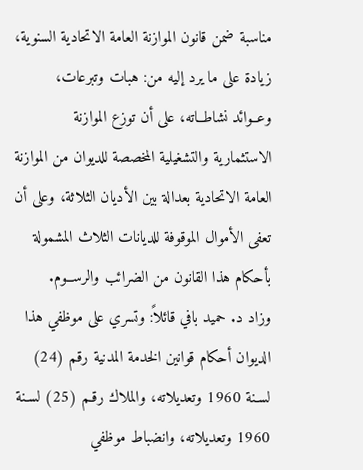مناسبة ضمن قانون الموازنة العامة الاتحادية السنوية، زيادة على ما يرد إليه من: هبات وتبرعات، وعــوائد نشاطــاته، على أن توزع الموازنة الاستثمارية والتشغيلية المخصصة للديوان من الموازنة العامة الاتحادية بعدالة بين الأديان الثلاثة، وعلى أن تعفى الأموال الموقوفة للديانات الثلاث المشمولة بأحكام هذا القانون من الضرائب والرســوم.
وزاد د. حميد بافي قائلاً: وتسري على موظفي هذا الديوان أحكام قوانين الخدمة المدنية رقم (24) لسـنة 1960 وتعديلاته، والملاك رقـم (25) لسـنة 1960 وتعديلاته، وانضباط موظفي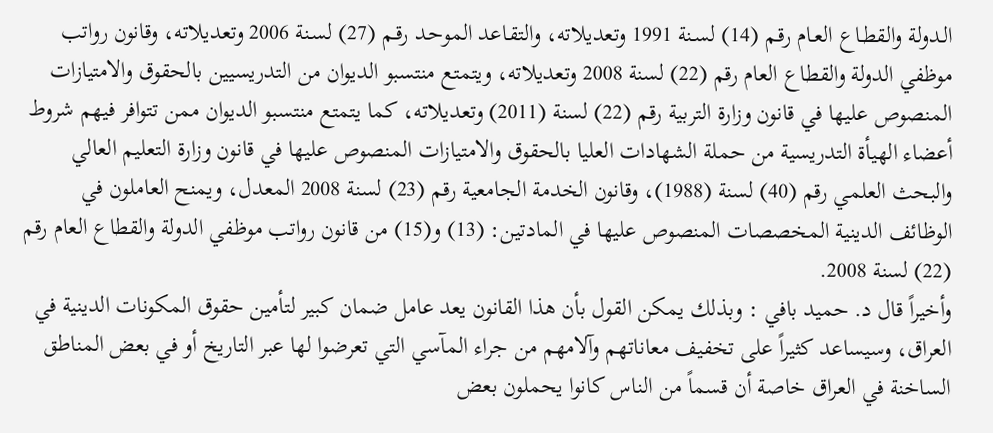الـدولة والقطـاع العـام رقـم (14) لسـنة 1991 وتعديلاته، والتقـاعد الموحـد رقـم (27) لسـنة 2006 وتعديلاته، وقانون رواتب موظفي الدولة والقطاع العام رقم (22) لسنة 2008 وتعديلاته، ويتمتع منتسبو الديوان من التدريسيين بالحقوق والامتيازات المنصوص عليها في قانون وزارة التربية رقم (22) لسنة (2011) وتعديلاته، كما يتمتع منتسبو الديوان ممن تتوافر فيهم شروط أعضاء الهيأة التدريسية من حملة الشهادات العليا بالحقوق والامتيازات المنصوص عليها في قانون وزارة التعليم العالي والبحث العلمي رقم (40) لسنة (1988)، وقانون الخدمة الجامعية رقم (23) لسنة 2008 المعدل، ويمنح العاملون في الوظائف الدينية المخصصات المنصوص عليها في المادتين: (13) و(15) من قانون رواتب موظفي الدولة والقطاع العام رقم (22) لسنة 2008.
وأخيراً قال د. حميد بافي : وبذلك يمكن القول بأن هذا القانون يعد عامل ضمان كبير لتأمين حقوق المكونات الدينية في العراق، وسيساعد كثيراً على تخفيف معاناتهم وآلامهم من جراء المآسي التي تعرضوا لها عبر التاريخ أو في بعض المناطق الساخنة في العراق خاصة أن قسماً من الناس كانوا يحملون بعض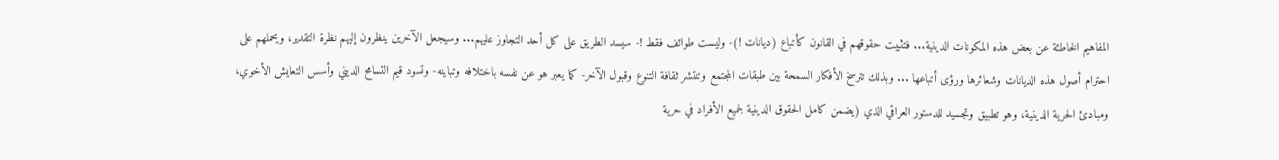المفاهيم الخاطئة عن بعض هذه المكونات الدينية... فتثبيت حقوقهم في القانون كأتباع (ديانات !)- وليست طوائف فقط !- سيسد الطريق على كل أحد التجاوز عليهم... وسيجعل الآخرين ينظرون إليهم نظرة التقدير، ويحملهم على احترام أصول هذه الديانات وشعائرها ورؤى أتباعها ... وبذلك تترسخ الأفكار السمحة بين طبقات المجتمع وتنتشر ثقافة التنوع وقبول الآخر- كما يعبر هو عن نفسه باختلافه وتباينه- وتسود قيم التسامح الديني وأسس التعايش الأخوي، ومبادئ الحرية الدينية، وهو تطبيق وتجسيد للدستور العراقي الذي (يضمن كامل الحقوق الدينية لجميع الأفراد في حرية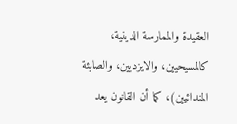العقيدة والممارسة الدينية، كالمسيحيين، والايزديين، والصابئة المندائيين)، كما أن القانون يعد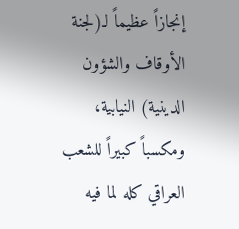إنجازاً عظيماً لـ(لجنة الأوقاف والشؤون الدينية) النيابية، ومكسباً كبيراً للشعب العراقي كله لما فيه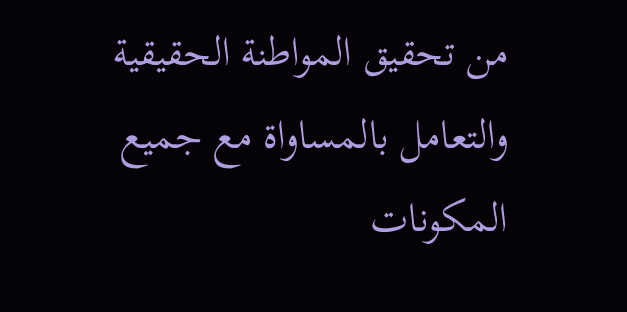من تحقيق المواطنة الحقيقية والتعامل بالمساواة مع جميع المكونات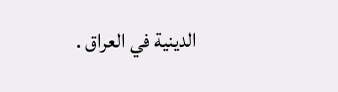الدينية في العراق .